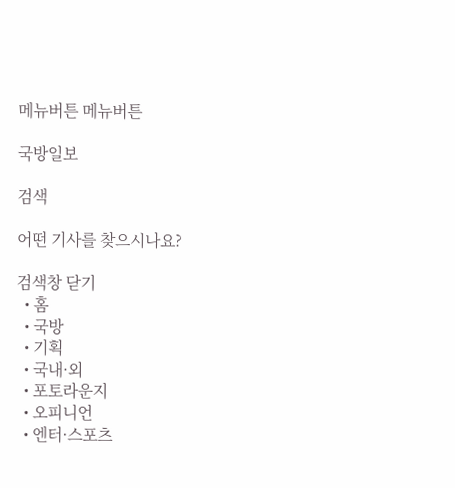메뉴버튼 메뉴버튼

국방일보

검색

어떤 기사를 찾으시나요?

검색창 닫기
  • 홈
  • 국방
  • 기획
  • 국내·외
  • 포토라운지
  • 오피니언
  • 엔터·스포츠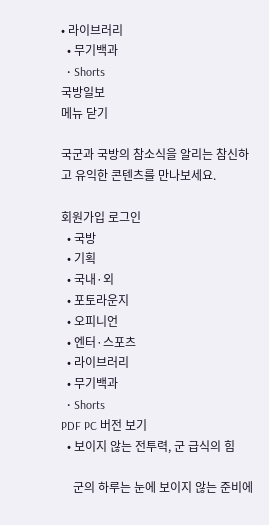• 라이브러리
  • 무기백과
  • Shorts
국방일보
메뉴 닫기

국군과 국방의 참소식을 알리는 참신하고 유익한 콘텐츠를 만나보세요.

회원가입 로그인
  • 국방
  • 기획
  • 국내·외
  • 포토라운지
  • 오피니언
  • 엔터·스포츠
  • 라이브러리
  • 무기백과
  • Shorts
PDF PC 버전 보기
  • 보이지 않는 전투력, 군 급식의 힘

    군의 하루는 눈에 보이지 않는 준비에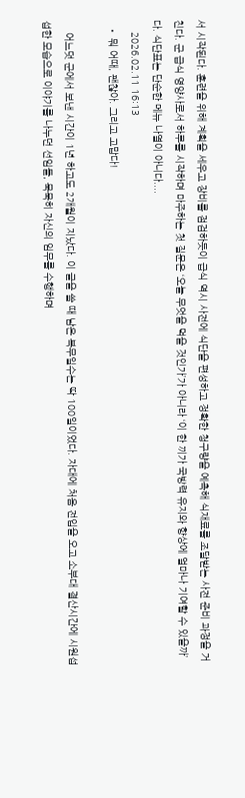서 시작된다. 훈련을 위해 계획을 세우고 장비를 점검하듯이 급식 역시 사전에 식단을 편성하고 정확한 청구량을 예측해 식재료를 조달받는 사전 준비 과정을 거친다. 군 급식 영양사로서 하루를 시작하며 마주하는 첫 질문은 ‘오늘 무엇을 먹을 것인가’가 아니라 ‘이 한 끼가 국방력 유지와 향상에 얼마나 기여할 수 있을까’다. 식단표는 단순한 메뉴 나열이 아니다....
    2026.02.11 16:13
  • 뭐 어때, 괜찮아. 그리고 고맙다!

    어느덧 군에서 보낸 시간이 1년 하고도 2개월이 지났다. 이 글을 쓸 때 남은 복무일수는 딱 100일이었다. 자대에 처음 전입을 오고 소부대 결산시간에 시원섭섭한 모습으로 이야기를 나누던 선임들, 묵묵히 자신의 임무를 수행하며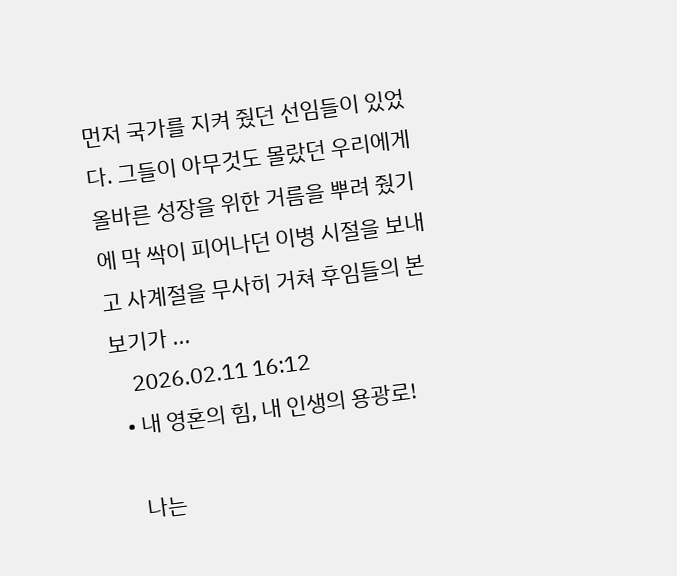먼저 국가를 지켜 줬던 선임들이 있었다. 그들이 아무것도 몰랐던 우리에게 올바른 성장을 위한 거름을 뿌려 줬기에 막 싹이 피어나던 이병 시절을 보내고 사계절을 무사히 거쳐 후임들의 본보기가 ...
    2026.02.11 16:12
  • 내 영혼의 힘, 내 인생의 용광로!

    나는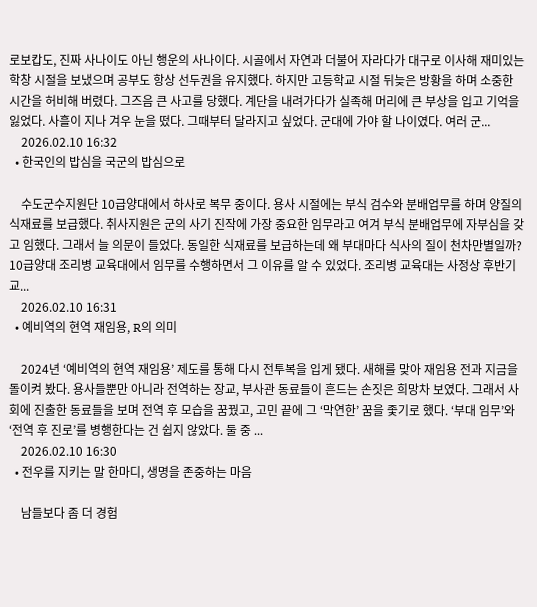로보캅도, 진짜 사나이도 아닌 행운의 사나이다. 시골에서 자연과 더불어 자라다가 대구로 이사해 재미있는 학창 시절을 보냈으며 공부도 항상 선두권을 유지했다. 하지만 고등학교 시절 뒤늦은 방황을 하며 소중한 시간을 허비해 버렸다. 그즈음 큰 사고를 당했다. 계단을 내려가다가 실족해 머리에 큰 부상을 입고 기억을 잃었다. 사흘이 지나 겨우 눈을 떴다. 그때부터 달라지고 싶었다. 군대에 가야 할 나이였다. 여러 군...
    2026.02.10 16:32
  • 한국인의 밥심을 국군의 밥심으로

    수도군수지원단 10급양대에서 하사로 복무 중이다. 용사 시절에는 부식 검수와 분배업무를 하며 양질의 식재료를 보급했다. 취사지원은 군의 사기 진작에 가장 중요한 임무라고 여겨 부식 분배업무에 자부심을 갖고 임했다. 그래서 늘 의문이 들었다. 동일한 식재료를 보급하는데 왜 부대마다 식사의 질이 천차만별일까? 10급양대 조리병 교육대에서 임무를 수행하면서 그 이유를 알 수 있었다. 조리병 교육대는 사정상 후반기 교...
    2026.02.10 16:31
  • 예비역의 현역 재임용, R의 의미

    2024년 ‘예비역의 현역 재임용’ 제도를 통해 다시 전투복을 입게 됐다. 새해를 맞아 재임용 전과 지금을 돌이켜 봤다. 용사들뿐만 아니라 전역하는 장교, 부사관 동료들이 흔드는 손짓은 희망차 보였다. 그래서 사회에 진출한 동료들을 보며 전역 후 모습을 꿈꿨고, 고민 끝에 그 ‘막연한’ 꿈을 좇기로 했다. ‘부대 임무’와 ‘전역 후 진로’를 병행한다는 건 쉽지 않았다. 둘 중 ...
    2026.02.10 16:30
  • 전우를 지키는 말 한마디, 생명을 존중하는 마음

    남들보다 좀 더 경험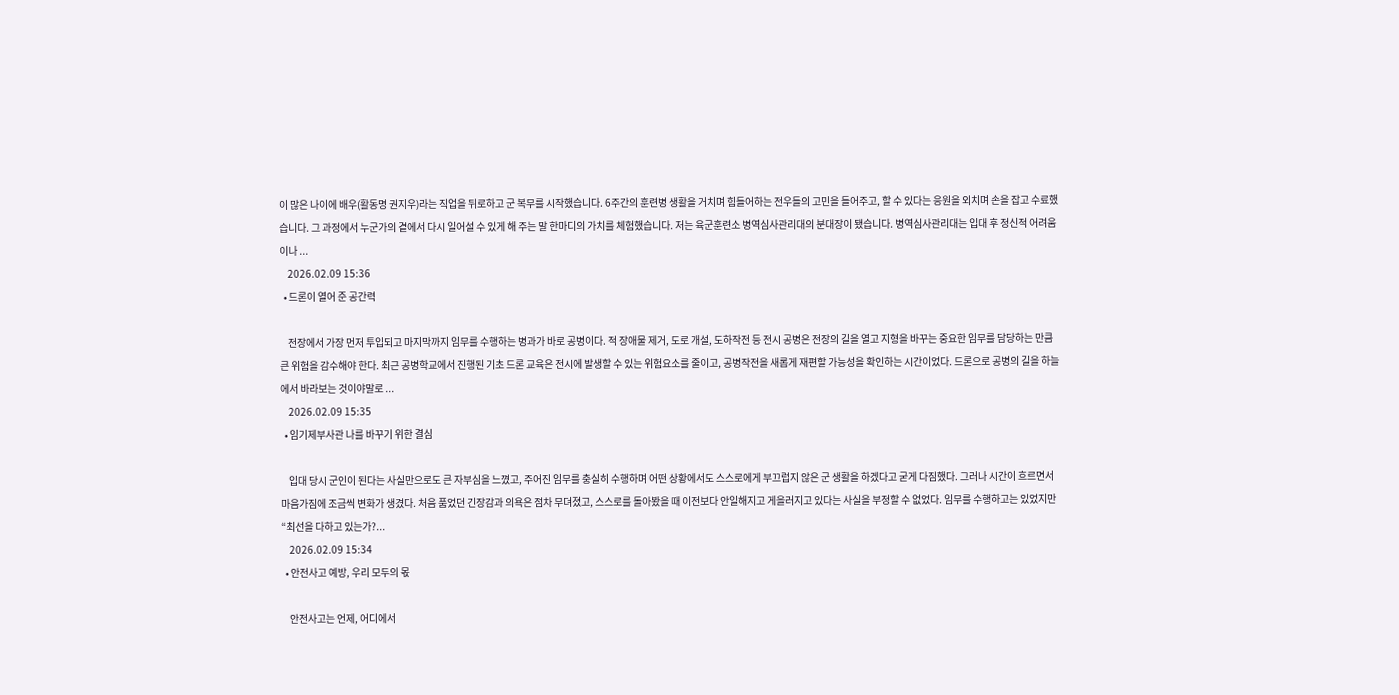이 많은 나이에 배우(활동명 권지우)라는 직업을 뒤로하고 군 복무를 시작했습니다. 6주간의 훈련병 생활을 거치며 힘들어하는 전우들의 고민을 들어주고, 할 수 있다는 응원을 외치며 손을 잡고 수료했습니다. 그 과정에서 누군가의 곁에서 다시 일어설 수 있게 해 주는 말 한마디의 가치를 체험했습니다. 저는 육군훈련소 병역심사관리대의 분대장이 됐습니다. 병역심사관리대는 입대 후 정신적 어려움이나 ...
    2026.02.09 15:36
  • 드론이 열어 준 공간력

    전장에서 가장 먼저 투입되고 마지막까지 임무를 수행하는 병과가 바로 공병이다. 적 장애물 제거, 도로 개설, 도하작전 등 전시 공병은 전장의 길을 열고 지형을 바꾸는 중요한 임무를 담당하는 만큼 큰 위험을 감수해야 한다. 최근 공병학교에서 진행된 기초 드론 교육은 전시에 발생할 수 있는 위험요소를 줄이고, 공병작전을 새롭게 재편할 가능성을 확인하는 시간이었다. 드론으로 공병의 길을 하늘에서 바라보는 것이야말로 ...
    2026.02.09 15:35
  • 임기제부사관 나를 바꾸기 위한 결심

    입대 당시 군인이 된다는 사실만으로도 큰 자부심을 느꼈고, 주어진 임무를 충실히 수행하며 어떤 상황에서도 스스로에게 부끄럽지 않은 군 생활을 하겠다고 굳게 다짐했다. 그러나 시간이 흐르면서 마음가짐에 조금씩 변화가 생겼다. 처음 품었던 긴장감과 의욕은 점차 무뎌졌고, 스스로를 돌아봤을 때 이전보다 안일해지고 게을러지고 있다는 사실을 부정할 수 없었다. 임무를 수행하고는 있었지만 “최선을 다하고 있는가?...
    2026.02.09 15:34
  • 안전사고 예방, 우리 모두의 몫

    안전사고는 언제, 어디에서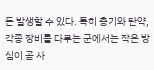든 발생할 수 있다. 특히 총기와 탄약, 각종 장비를 다루는 군에서는 작은 방심이 곧 사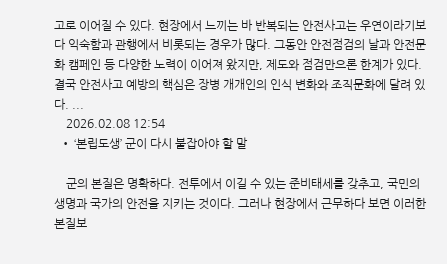고로 이어질 수 있다. 현장에서 느끼는 바 반복되는 안전사고는 우연이라기보다 익숙함과 관행에서 비롯되는 경우가 많다. 그동안 안전점검의 날과 안전문화 캠페인 등 다양한 노력이 이어져 왔지만, 제도와 점검만으론 한계가 있다. 결국 안전사고 예방의 핵심은 장병 개개인의 인식 변화와 조직문화에 달려 있다. ...
    2026.02.08 12:54
  • ‘본립도생’ 군이 다시 붙잡아야 할 말

    군의 본질은 명확하다. 전투에서 이길 수 있는 준비태세를 갖추고, 국민의 생명과 국가의 안전을 지키는 것이다. 그러나 현장에서 근무하다 보면 이러한 본질보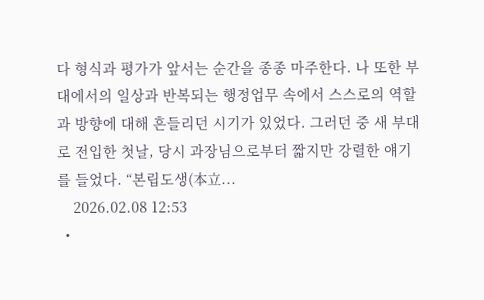다 형식과 평가가 앞서는 순간을 종종 마주한다. 나 또한 부대에서의 일상과 반복되는 행정업무 속에서 스스로의 역할과 방향에 대해 흔들리던 시기가 있었다. 그러던 중 새 부대로 전입한 첫날, 당시 과장님으로부터 짧지만 강렬한 얘기를 들었다. “본립도생(本立...
    2026.02.08 12:53
  •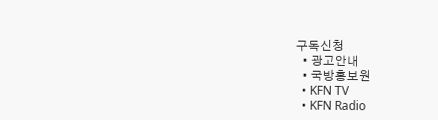구독신청
  • 광고안내
  • 국방홍보원
  • KFN TV
  • KFN Radio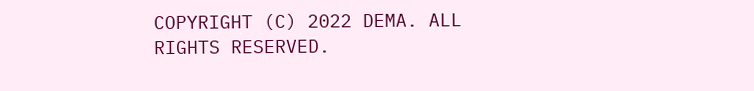COPYRIGHT (C) 2022 DEMA. ALL RIGHTS RESERVED.